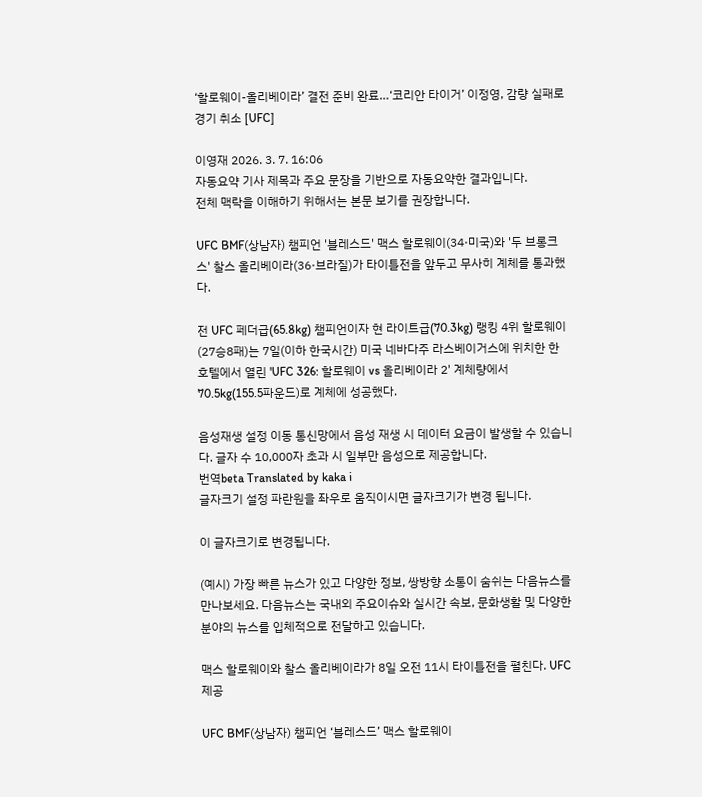‘할로웨이-올리베이라’ 결전 준비 완료…‘코리안 타이거’ 이정영, 감량 실패로 경기 취소 [UFC]

이영재 2026. 3. 7. 16:06
자동요약 기사 제목과 주요 문장을 기반으로 자동요약한 결과입니다.
전체 맥락을 이해하기 위해서는 본문 보기를 권장합니다.

UFC BMF(상남자) 챔피언 '블레스드' 맥스 할로웨이(34·미국)와 '두 브롱크스' 찰스 올리베이라(36·브라질)가 타이틀전을 앞두고 무사히 계체를 통과했다.

전 UFC 페더급(65.8kg) 챔피언이자 현 라이트급(70.3kg) 랭킹 4위 할로웨이(27승8패)는 7일(이하 한국시간) 미국 네바다주 라스베이거스에 위치한 한 호텔에서 열린 'UFC 326: 할로웨이 vs 올리베이라 2' 계체량에서 70.5kg(155.5파운드)로 계체에 성공했다.

음성재생 설정 이동 통신망에서 음성 재생 시 데이터 요금이 발생할 수 있습니다. 글자 수 10,000자 초과 시 일부만 음성으로 제공합니다.
번역beta Translated by kaka i
글자크기 설정 파란원을 좌우로 움직이시면 글자크기가 변경 됩니다.

이 글자크기로 변경됩니다.

(예시) 가장 빠른 뉴스가 있고 다양한 정보, 쌍방향 소통이 숨쉬는 다음뉴스를 만나보세요. 다음뉴스는 국내외 주요이슈와 실시간 속보, 문화생활 및 다양한 분야의 뉴스를 입체적으로 전달하고 있습니다.

맥스 할로웨이와 찰스 올리베이라가 8일 오전 11시 타이틀전을 펼친다. UFC 제공

UFC BMF(상남자) 챔피언 ‘블레스드’ 맥스 할로웨이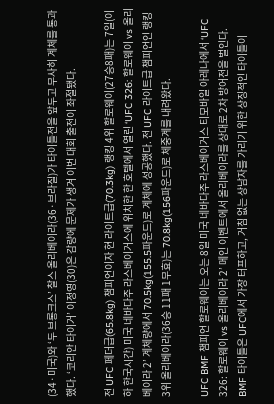(34·미국)와 ‘두 브롱크스’ 찰스 올리베이라(36·브라질)가 타이틀전을 앞두고 무사히 계체를 통과했다. ‘코리안 타이거’ 이정영(30)은 감량에 문제가 생겨 이번 대회 출전이 좌절됐다.

전 UFC 페더급(65.8kg) 챔피언이자 현 라이트급(70.3kg) 랭킹 4위 할로웨이(27승8패)는 7일(이하 한국시간) 미국 네바다주 라스베이거스에 위치한 한 호텔에서 열린 ‘UFC 326: 할로웨이 vs 올리베이라 2’ 계체량에서 70.5kg(155.5파운드)로 계체에 성공했다. 전 UFC 라이트급 챔피언인 랭킹 3위 올리베이라(36승 11패 1무효)는 70.8kg(156파운드)로 체중계를 내려왔다.

UFC BMF 챔피언 할로웨이는 오는 8일 미국 네바다주 라스베이거스 티모바일 아레나에서 ‘UFC 326: 할로웨이 vs 올리베이라 2’ 메인 이벤트에서 올리베이라를 상대로 2차 방어전을 벌인다. BMF 타이틀은 UFC에서 가장 터프하고, 거침 없는 상남자를 가리기 위한 상징적인 타이틀이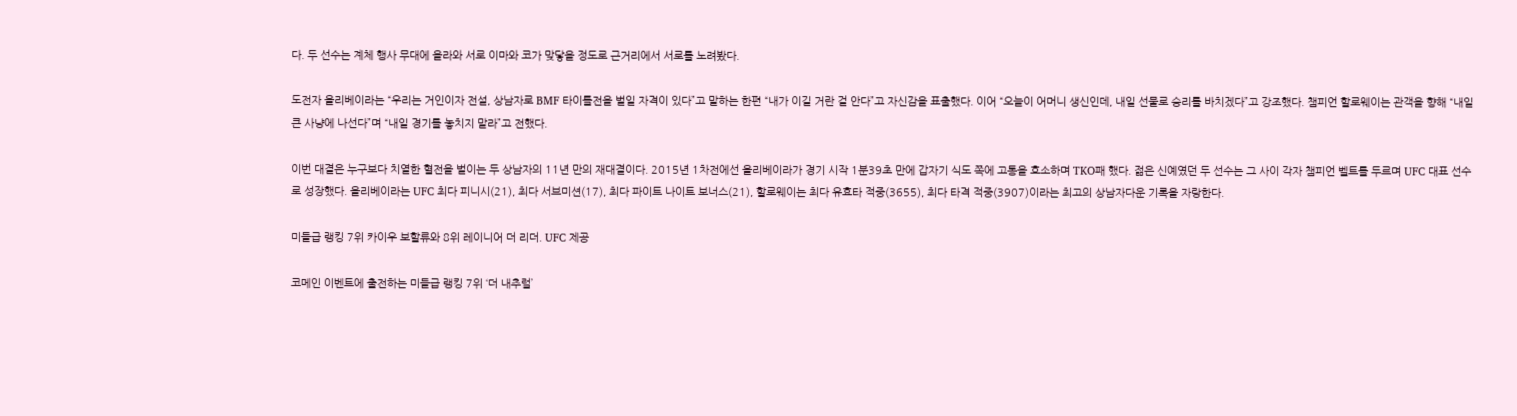다. 두 선수는 계체 행사 무대에 올라와 서로 이마와 코가 맞닿을 정도로 근거리에서 서로를 노려봤다.

도전자 올리베이라는 “우리는 거인이자 전설, 상남자로 BMF 타이틀전을 벌일 자격이 있다”고 말하는 한편 “내가 이길 거란 걸 안다”고 자신감을 표출했다. 이어 “오늘이 어머니 생신인데, 내일 선물로 승리를 바치겠다”고 강조했다. 챔피언 할로웨이는 관객을 향해 “내일 큰 사냥에 나선다”며 “내일 경기를 놓치지 말라”고 전했다.

이번 대결은 누구보다 치열한 혈전을 벌이는 두 상남자의 11년 만의 재대결이다. 2015년 1차전에선 올리베이라가 경기 시작 1분39초 만에 갑자기 식도 쪽에 고통을 호소하며 TKO패 했다. 젊은 신예였던 두 선수는 그 사이 각자 챔피언 벨트를 두르며 UFC 대표 선수로 성장했다. 올리베이라는 UFC 최다 피니시(21), 최다 서브미션(17), 최다 파이트 나이트 보너스(21), 할로웨이는 최다 유효타 적중(3655), 최다 타격 적중(3907)이라는 최고의 상남자다운 기록을 자랑한다.

미들급 랭킹 7위 카이우 보할류와 8위 레이니어 더 리더. UFC 제공

코메인 이벤트에 출전하는 미들급 랭킹 7위 ‘더 내추럴’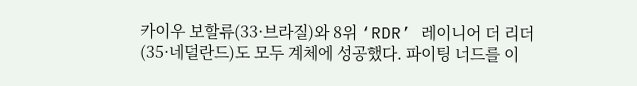카이우 보할류(33·브라질)와 8위 ‘RDR’ 레이니어 더 리더(35·네덜란드)도 모두 계체에 성공했다. 파이팅 너드를 이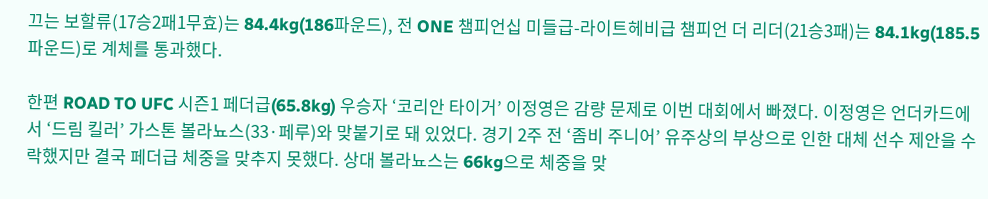끄는 보할류(17승2패1무효)는 84.4kg(186파운드), 전 ONE 챔피언십 미들급-라이트헤비급 챔피언 더 리더(21승3패)는 84.1kg(185.5파운드)로 계체를 통과했다.

한편 ROAD TO UFC 시즌1 페더급(65.8kg) 우승자 ‘코리안 타이거’ 이정영은 감량 문제로 이번 대회에서 빠졌다. 이정영은 언더카드에서 ‘드림 킬러’ 가스톤 볼라뇨스(33·페루)와 맞붙기로 돼 있었다. 경기 2주 전 ‘좀비 주니어’ 유주상의 부상으로 인한 대체 선수 제안을 수락했지만 결국 페더급 체중을 맞추지 못했다. 상대 볼라뇨스는 66kg으로 체중을 맞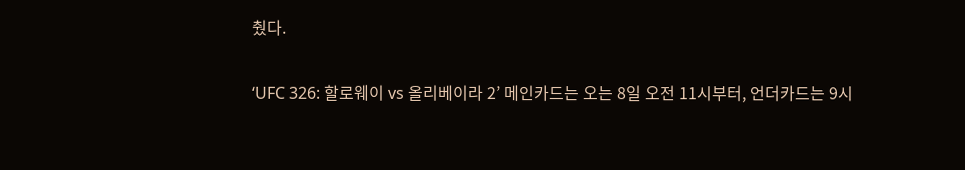췄다.

‘UFC 326: 할로웨이 vs 올리베이라 2’ 메인카드는 오는 8일 오전 11시부터, 언더카드는 9시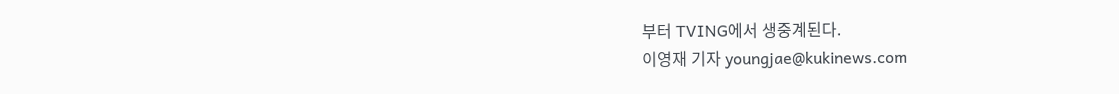부터 TVING에서 생중계된다.
이영재 기자 youngjae@kukinews.com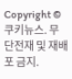Copyright © 쿠키뉴스. 무단전재 및 재배포 금지.